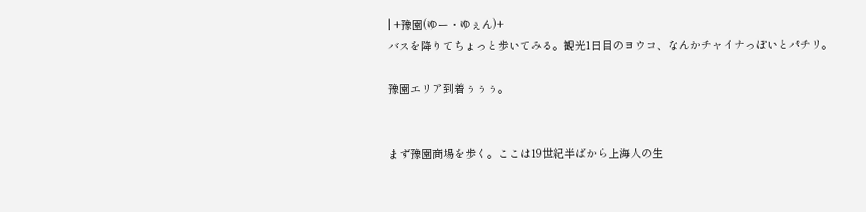| +豫園(ゆー・ゆぇん)+
バスを降りてちょっと歩いてみる。観光1日目のヨウコ、なんかチャイナっぽいとパチリ。

豫園エリア到着ぅぅぅ。


まず豫園商場を歩く。ここは19世紀半ばから上海人の生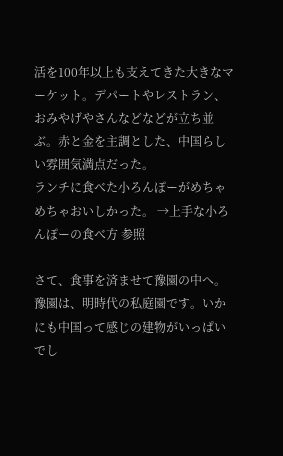活を100年以上も支えてきた大きなマーケット。デパートやレストラン、おみやげやさんなどなどが立ち並ぶ。赤と金を主調とした、中国らしい雰囲気満点だった。
ランチに食べた小ろんぽーがめちゃめちゃおいしかった。 →上手な小ろんぽーの食べ方 参照

さて、食事を済ませて豫園の中へ。豫園は、明時代の私庭園です。いかにも中国って感じの建物がいっぱいでし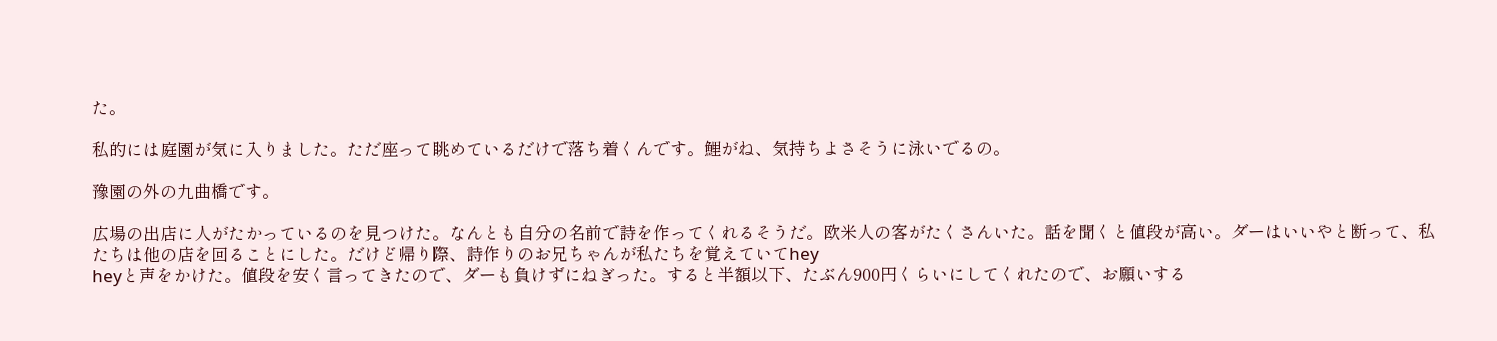た。

私的には庭園が気に入りました。ただ座って眺めているだけで落ち着くんです。鯉がね、気持ちよさそうに泳いでるの。

豫園の外の九曲橋です。

広場の出店に人がたかっているのを見つけた。なんとも自分の名前で詩を作ってくれるそうだ。欧米人の客がたくさんいた。話を聞くと値段が高い。ダーはいいやと断って、私たちは他の店を回ることにした。だけど帰り際、詩作りのお兄ちゃんが私たちを覚えていてhey
heyと声をかけた。値段を安く言ってきたので、ダーも負けずにねぎった。すると半額以下、たぶん900円くらいにしてくれたので、お願いする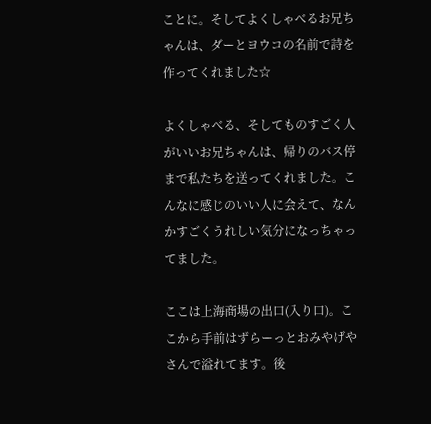ことに。そしてよくしゃべるお兄ちゃんは、ダーとヨウコの名前で詩を作ってくれました☆

よくしゃべる、そしてものすごく人がいいお兄ちゃんは、帰りのバス停まで私たちを送ってくれました。こんなに感じのいい人に会えて、なんかすごくうれしい気分になっちゃってました。

ここは上海商場の出口(入り口)。ここから手前はずらーっとおみやげやさんで溢れてます。後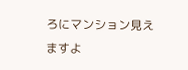ろにマンション見えますよ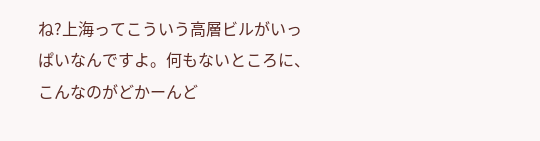ね?上海ってこういう高層ビルがいっぱいなんですよ。何もないところに、こんなのがどかーんど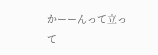かーーんって立って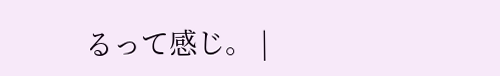るって感じ。 |